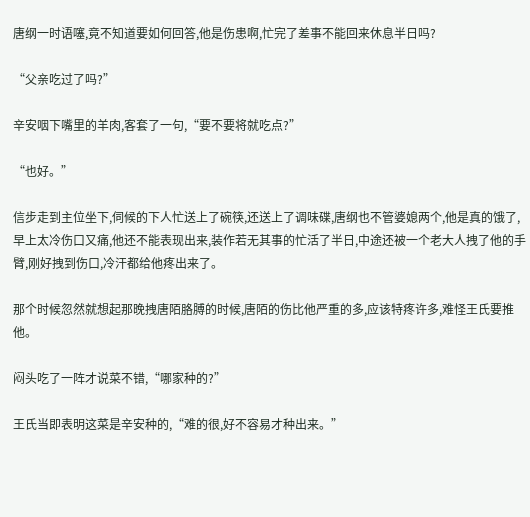唐纲一时语噻,竟不知道要如何回答,他是伤患啊,忙完了差事不能回来休息半日吗?

“父亲吃过了吗?”

辛安咽下嘴里的羊肉,客套了一句,“要不要将就吃点?”

“也好。”

信步走到主位坐下,伺候的下人忙送上了碗筷,还送上了调味碟,唐纲也不管婆媳两个,他是真的饿了,早上太冷伤口又痛,他还不能表现出来,装作若无其事的忙活了半日,中途还被一个老大人拽了他的手臂,刚好拽到伤口,冷汗都给他疼出来了。

那个时候忽然就想起那晚拽唐陌胳膊的时候,唐陌的伤比他严重的多,应该特疼许多,难怪王氏要推他。

闷头吃了一阵才说菜不错,“哪家种的?”

王氏当即表明这菜是辛安种的,“难的很,好不容易才种出来。”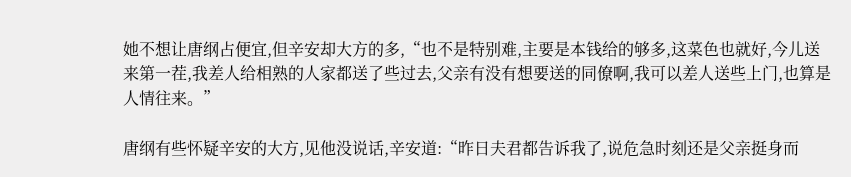她不想让唐纲占便宜,但辛安却大方的多,“也不是特别难,主要是本钱给的够多,这菜色也就好,今儿送来第一茬,我差人给相熟的人家都送了些过去,父亲有没有想要送的同僚啊,我可以差人送些上门,也算是人情往来。”

唐纲有些怀疑辛安的大方,见他没说话,辛安道:“昨日夫君都告诉我了,说危急时刻还是父亲挺身而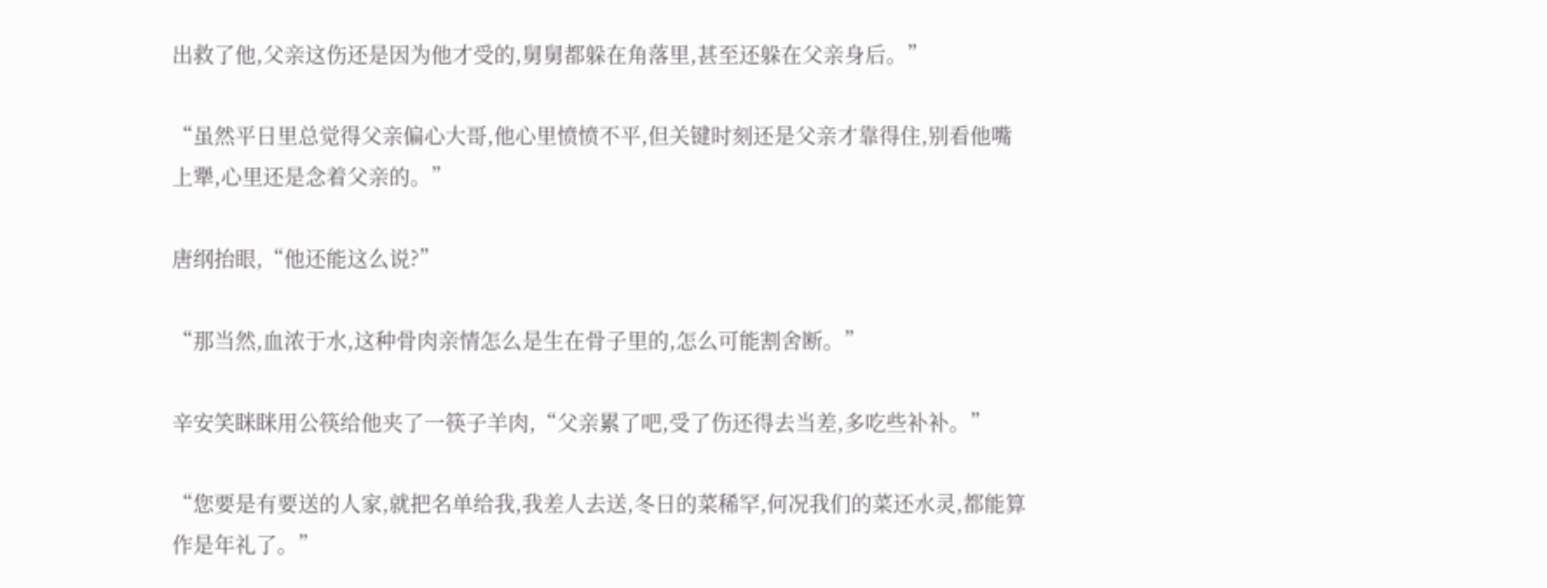出救了他,父亲这伤还是因为他才受的,舅舅都躲在角落里,甚至还躲在父亲身后。”

“虽然平日里总觉得父亲偏心大哥,他心里愤愤不平,但关键时刻还是父亲才靠得住,别看他嘴上犟,心里还是念着父亲的。”

唐纲抬眼,“他还能这么说?”

“那当然,血浓于水,这种骨肉亲情怎么是生在骨子里的,怎么可能割舍断。”

辛安笑眯眯用公筷给他夹了一筷子羊肉,“父亲累了吧,受了伤还得去当差,多吃些补补。”

“您要是有要送的人家,就把名单给我,我差人去送,冬日的菜稀罕,何况我们的菜还水灵,都能算作是年礼了。”